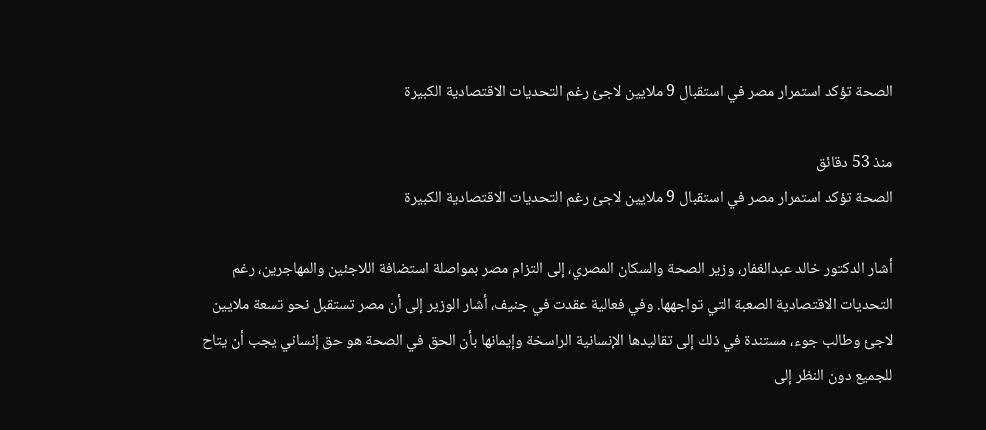الصحة تؤكد استمرار مصر في استقبال 9 ملايين لاجئ رغم التحديات الاقتصادية الكبيرة

منذ 53 دقائق
الصحة تؤكد استمرار مصر في استقبال 9 ملايين لاجئ رغم التحديات الاقتصادية الكبيرة

أشار الدكتور خالد عبدالغفار، وزير الصحة والسكان المصري، إلى التزام مصر بمواصلة استضافة اللاجئين والمهاجرين، رغم التحديات الاقتصادية الصعبة التي تواجهها. وفي فعالية عقدت في جنيف، أشار الوزير إلى أن مصر تستقبل نحو تسعة ملايين لاجئ وطالب جوء، مستندة في ذلك إلى تقاليدها الإنسانية الراسخة وإيمانها بأن الحق في الصحة هو حق إنساني يجب أن يتاح للجميع دون النظر إلى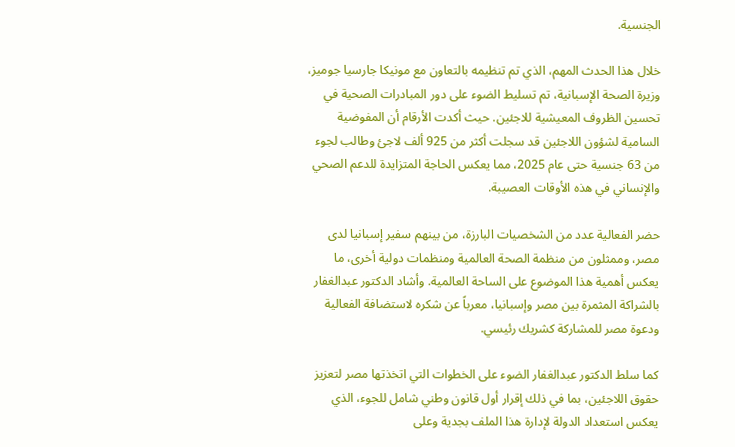الجنسية.

خلال هذا الحدث المهم، الذي تم تنظيمه بالتعاون مع مونيكا جارسيا جوميز، وزيرة الصحة الإسبانية، تم تسليط الضوء على دور المبادرات الصحية في تحسين الظروف المعيشية للاجئين. حيث أكدت الأرقام أن المفوضية السامية لشؤون اللاجئين قد سجلت أكثر من 925 ألف لاجئ وطالب لجوء من 63 جنسية حتى عام 2025، مما يعكس الحاجة المتزايدة للدعم الصحي والإنساني في هذه الأوقات العصيبة.

حضر الفعالية عدد من الشخصيات البارزة، من بينهم سفير إسبانيا لدى مصر، وممثلون من منظمة الصحة العالمية ومنظمات دولية أخرى، ما يعكس أهمية هذا الموضوع على الساحة العالمية. وأشاد الدكتور عبدالغفار بالشراكة المثمرة بين مصر وإسبانيا، معرباً عن شكره لاستضافة الفعالية ودعوة مصر للمشاركة كشريك رئيسي.

كما سلط الدكتور عبدالغفار الضوء على الخطوات التي اتخذتها مصر لتعزيز حقوق اللاجئين، بما في ذلك إقرار أول قانون وطني شامل للجوء، الذي يعكس استعداد الدولة لإدارة هذا الملف بجدية وعلى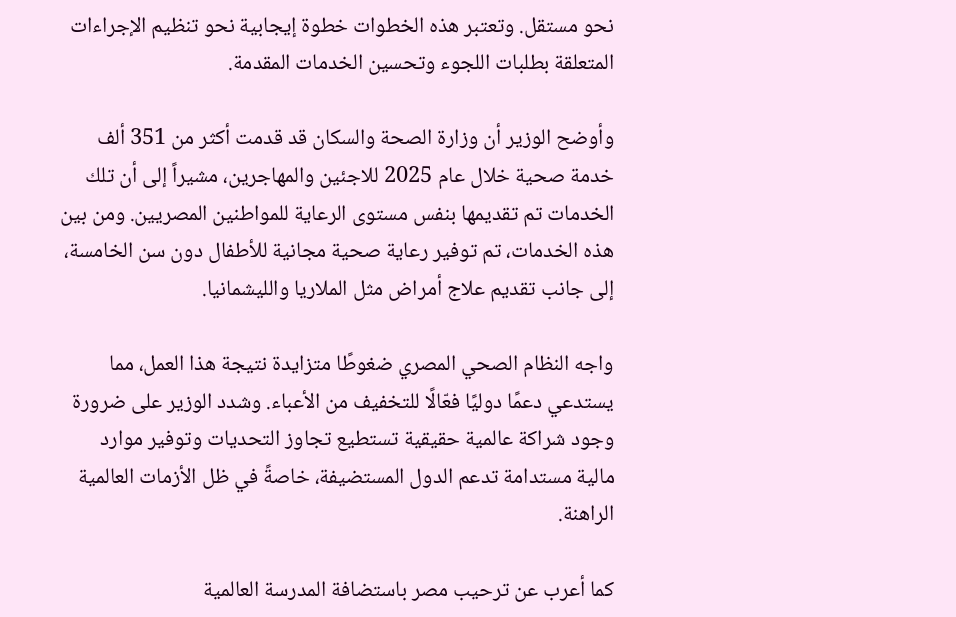نحو مستقل. وتعتبر هذه الخطوات خطوة إيجابية نحو تنظيم الإجراءات المتعلقة بطلبات اللجوء وتحسين الخدمات المقدمة.

وأوضح الوزير أن وزارة الصحة والسكان قد قدمت أكثر من 351 ألف خدمة صحية خلال عام 2025 للاجئين والمهاجرين، مشيراً إلى أن تلك الخدمات تم تقديمها بنفس مستوى الرعاية للمواطنين المصريين. ومن بين هذه الخدمات، تم توفير رعاية صحية مجانية للأطفال دون سن الخامسة، إلى جانب تقديم علاج أمراض مثل الملاريا والليشمانيا.

واجه النظام الصحي المصري ضغوطًا متزايدة نتيجة هذا العمل، مما يستدعي دعمًا دوليًا فعّالًا للتخفيف من الأعباء. وشدد الوزير على ضرورة وجود شراكة عالمية حقيقية تستطيع تجاوز التحديات وتوفير موارد مالية مستدامة تدعم الدول المستضيفة، خاصةً في ظل الأزمات العالمية الراهنة.

كما أعرب عن ترحيب مصر باستضافة المدرسة العالمية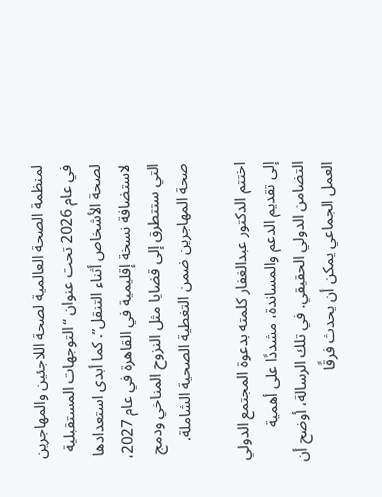لمنظمة الصحة العالمية لصحة اللاجئين والمهاجرين في عام 2026 تحت عنوان “التوجهات المستقبلية لصحة الأشخاص أثناء التنقل”. كما أبدى استعدادها لاستضافة نسخة إقليمية في القاهرة في عام 2027، التي ستتطرق إلى قضايا مثل النزوح المناخي ودمج صحة المهاجرين ضمن التغطية الصحية الشاملة.

اختتم الدكتور عبدالغفار كلمته بدعوة المجتمع الدولي إلى تقديم الدعم والمساندة، مشددًا على أهمية التضامن الدولي الحقيقي. في تلك الرسالة، أوضح أن العمل الجماعي يمكن أن يحدث فرقًا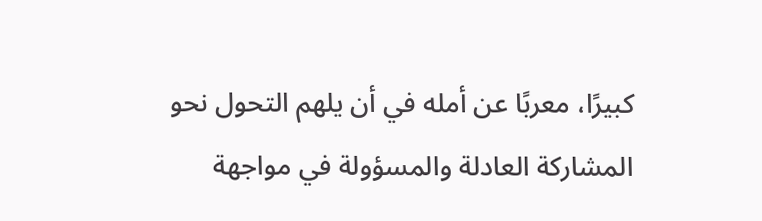كبيرًا، معربًا عن أمله في أن يلهم التحول نحو المشاركة العادلة والمسؤولة في مواجهة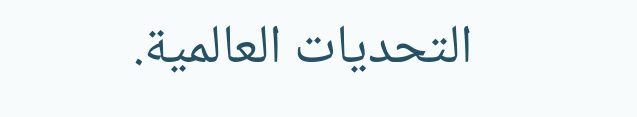التحديات العالمية.